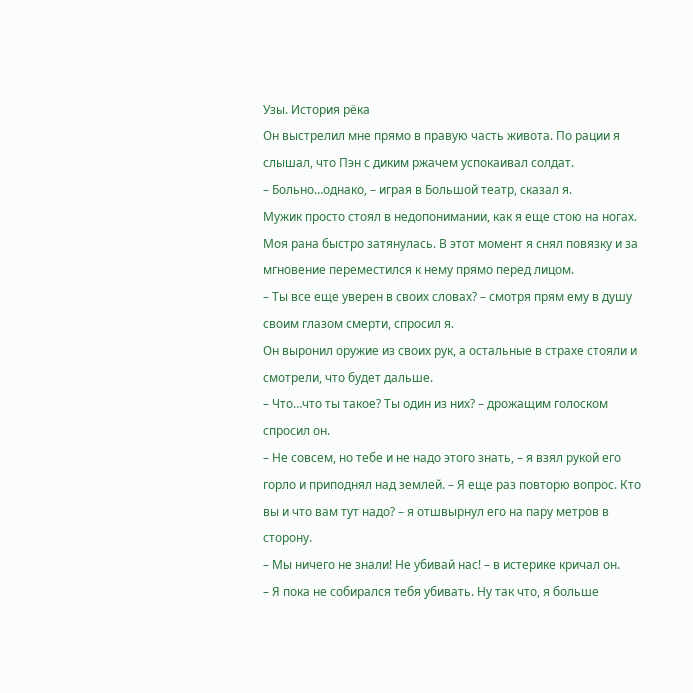Узы. История рёка
Он выстрелил мне прямо в правую часть живота. По рации я слышал, что Пэн с диким ржачем успокаивал солдат.
– Больно…однако, – играя в Большой театр, сказал я.
Мужик просто стоял в недопонимании, как я еще стою на ногах. Моя рана быстро затянулась. В этот момент я снял повязку и за мгновение переместился к нему прямо перед лицом.
– Ты все еще уверен в своих словах? – смотря прям ему в душу своим глазом смерти, спросил я.
Он выронил оружие из своих рук, а остальные в страхе стояли и смотрели, что будет дальше.
– Что…что ты такое? Ты один из них? – дрожащим голоском спросил он.
– Не совсем, но тебе и не надо этого знать, – я взял рукой его горло и приподнял над землей. – Я еще раз повторю вопрос. Кто вы и что вам тут надо? – я отшвырнул его на пару метров в сторону.
– Мы ничего не знали! Не убивай нас! – в истерике кричал он.
– Я пока не собирался тебя убивать. Ну так что, я больше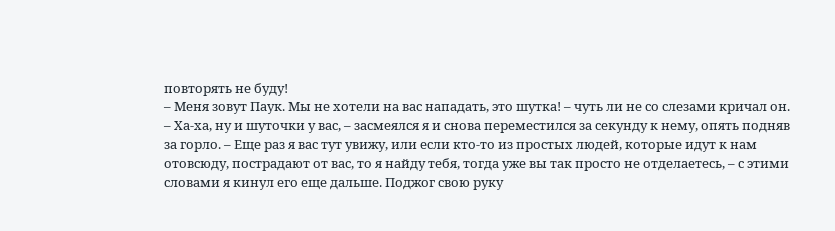повторять не буду!
– Меня зовут Паук. Мы не хотели на вас нападать, это шутка! – чуть ли не со слезами кричал он.
– Ха‑ха, ну и шуточки у вас, – засмеялся я и снова переместился за секунду к нему, опять подняв за горло. – Еще раз я вас тут увижу, или если кто‑то из простых людей, которые идут к нам отовсюду, пострадают от вас, то я найду тебя, тогда уже вы так просто не отделаетесь, – с этими словами я кинул его еще дальше. Поджог свою руку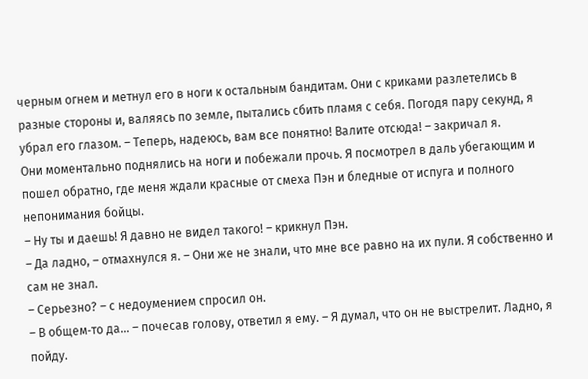черным огнем и метнул его в ноги к остальным бандитам. Они с криками разлетелись в разные стороны и, валяясь по земле, пытались сбить пламя с себя. Погодя пару секунд, я убрал его глазом. – Теперь, надеюсь, вам все понятно! Валите отсюда! – закричал я.
Они моментально поднялись на ноги и побежали прочь. Я посмотрел в даль убегающим и пошел обратно, где меня ждали красные от смеха Пэн и бледные от испуга и полного непонимания бойцы.
– Ну ты и даешь! Я давно не видел такого! – крикнул Пэн.
– Да ладно, – отмахнулся я. – Они же не знали, что мне все равно на их пули. Я собственно и сам не знал.
– Серьезно? – с недоумением спросил он.
– В общем‑то да… – почесав голову, ответил я ему. – Я думал, что он не выстрелит. Ладно, я пойду.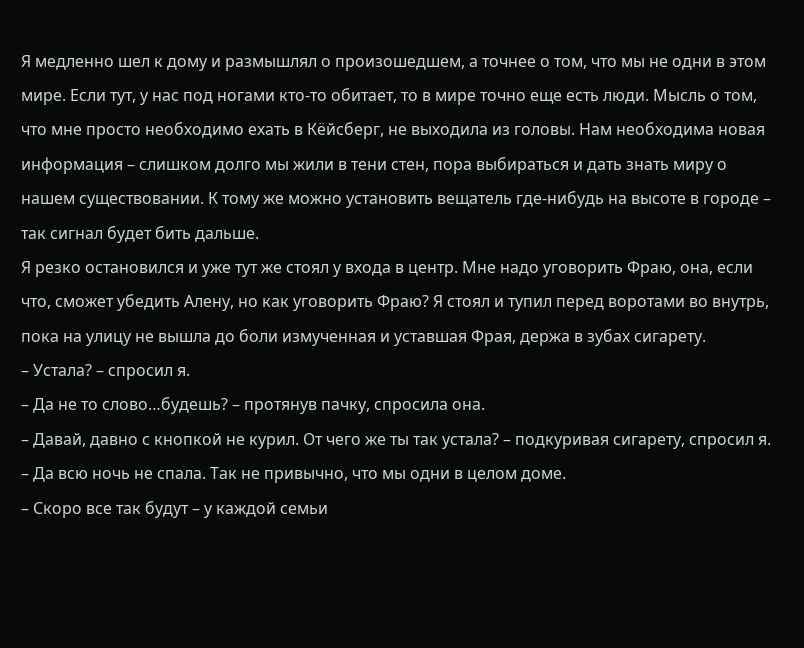Я медленно шел к дому и размышлял о произошедшем, а точнее о том, что мы не одни в этом мире. Если тут, у нас под ногами кто‑то обитает, то в мире точно еще есть люди. Мысль о том, что мне просто необходимо ехать в Кёйсберг, не выходила из головы. Нам необходима новая информация – слишком долго мы жили в тени стен, пора выбираться и дать знать миру о нашем существовании. К тому же можно установить вещатель где‑нибудь на высоте в городе – так сигнал будет бить дальше.
Я резко остановился и уже тут же стоял у входа в центр. Мне надо уговорить Фраю, она, если что, сможет убедить Алену, но как уговорить Фраю? Я стоял и тупил перед воротами во внутрь, пока на улицу не вышла до боли измученная и уставшая Фрая, держа в зубах сигарету.
– Устала? – спросил я.
– Да не то слово…будешь? – протянув пачку, спросила она.
– Давай, давно с кнопкой не курил. От чего же ты так устала? – подкуривая сигарету, спросил я.
– Да всю ночь не спала. Так не привычно, что мы одни в целом доме.
– Скоро все так будут – у каждой семьи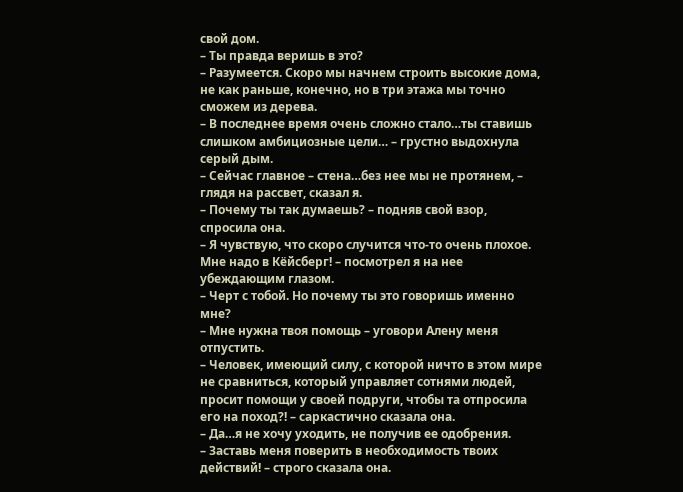свой дом.
– Ты правда веришь в это?
– Разумеется. Скоро мы начнем строить высокие дома, не как раньше, конечно, но в три этажа мы точно сможем из дерева.
– В последнее время очень сложно стало…ты ставишь слишком амбициозные цели… – грустно выдохнула серый дым.
– Сейчас главное – стена…без нее мы не протянем, – глядя на рассвет, сказал я.
– Почему ты так думаешь? – подняв свой взор, спросила она.
– Я чувствую, что скоро случится что‑то очень плохое. Мне надо в Кёйсберг! – посмотрел я на нее убеждающим глазом.
– Черт с тобой. Но почему ты это говоришь именно мне?
– Мне нужна твоя помощь – уговори Алену меня отпустить.
– Человек, имеющий силу, с которой ничто в этом мире не сравниться, который управляет сотнями людей, просит помощи у своей подруги, чтобы та отпросила его на поход?! – саркастично сказала она.
– Да…я не хочу уходить, не получив ее одобрения.
– Заставь меня поверить в необходимость твоих действий! – строго сказала она.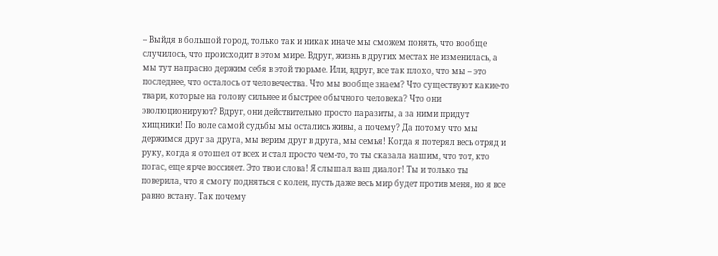– Выйдя в большой город, только так и никак иначе мы сможем понять, что вообще случилось, что происходит в этом мире. Вдруг, жизнь в других местах не изменилась, а мы тут напрасно держим себя в этой тюрьме. Или, вдруг, все так плохо, что мы – это последнее, что осталось от человечества. Что мы вообще знаем? Что существуют какие‑то твари, которые на голову сильнее и быстрее обычного человека? Что они эволюционируют? Вдруг, они действительно просто паразиты, а за ними придут хищники! По воле самой судьбы мы остались живы, а почему? Да потому что мы держимся друг за друга, мы верим друг в друга, мы семья! Когда я потерял весь отряд и руку, когда я отошел от всех и стал просто чем‑то, то ты сказала нашим, что тот, кто погас, еще ярче воссияет. Это твои слова! Я слышал ваш диалог! Ты и только ты поверила, что я смогу подняться с колен, пусть даже весь мир будет против меня, но я все равно встану. Так почему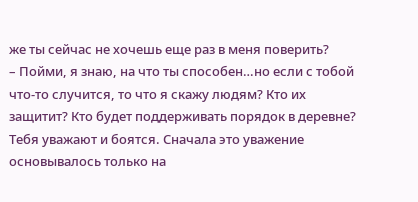же ты сейчас не хочешь еще раз в меня поверить?
– Пойми, я знаю, на что ты способен…но если с тобой что‑то случится, то что я скажу людям? Кто их защитит? Кто будет поддерживать порядок в деревне? Тебя уважают и боятся. Сначала это уважение основывалось только на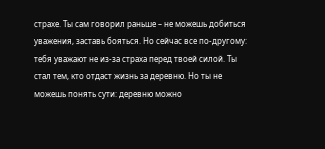страхе. Ты сам говорил раньше – не можешь добиться уважения, заставь бояться. Но сейчас все по‑другому: тебя уважают не из‑за страха перед твоей силой. Ты стал тем, кто отдаст жизнь за деревню. Но ты не можешь понять сути: деревню можно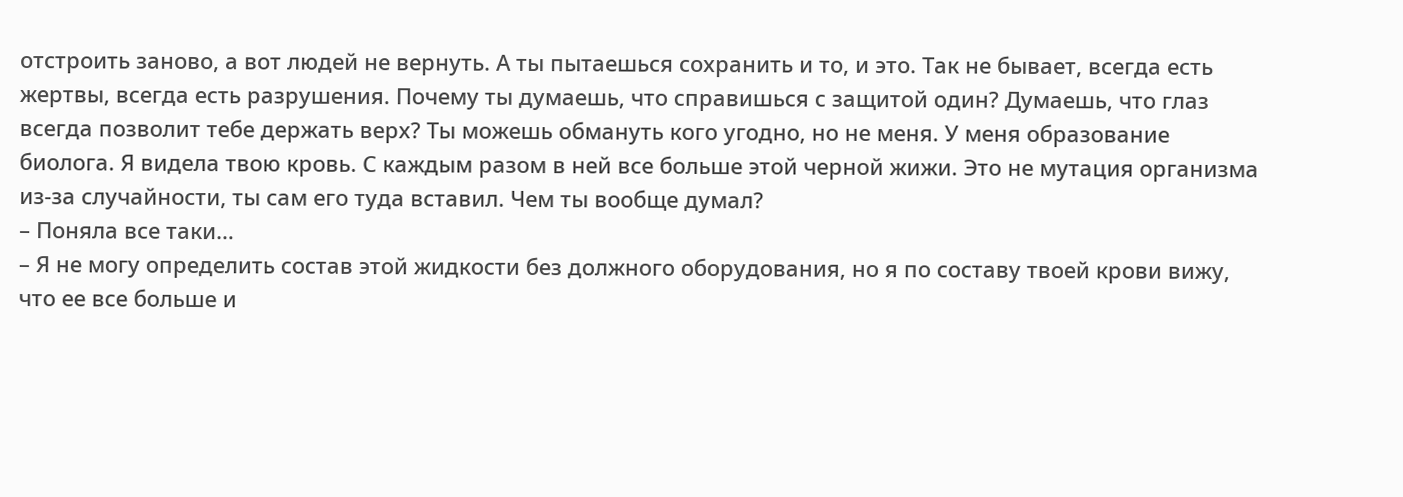отстроить заново, а вот людей не вернуть. А ты пытаешься сохранить и то, и это. Так не бывает, всегда есть жертвы, всегда есть разрушения. Почему ты думаешь, что справишься с защитой один? Думаешь, что глаз всегда позволит тебе держать верх? Ты можешь обмануть кого угодно, но не меня. У меня образование биолога. Я видела твою кровь. С каждым разом в ней все больше этой черной жижи. Это не мутация организма из‑за случайности, ты сам его туда вставил. Чем ты вообще думал?
– Поняла все таки…
– Я не могу определить состав этой жидкости без должного оборудования, но я по составу твоей крови вижу, что ее все больше и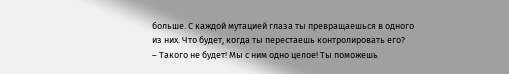больше. С каждой мутацией глаза ты превращаешься в одного из них. Что будет, когда ты перестаешь контролировать его?
– Такого не будет! Мы с ним одно целое! Ты поможешь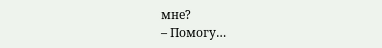мне?
– Помогу…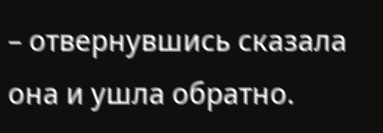– отвернувшись сказала она и ушла обратно.